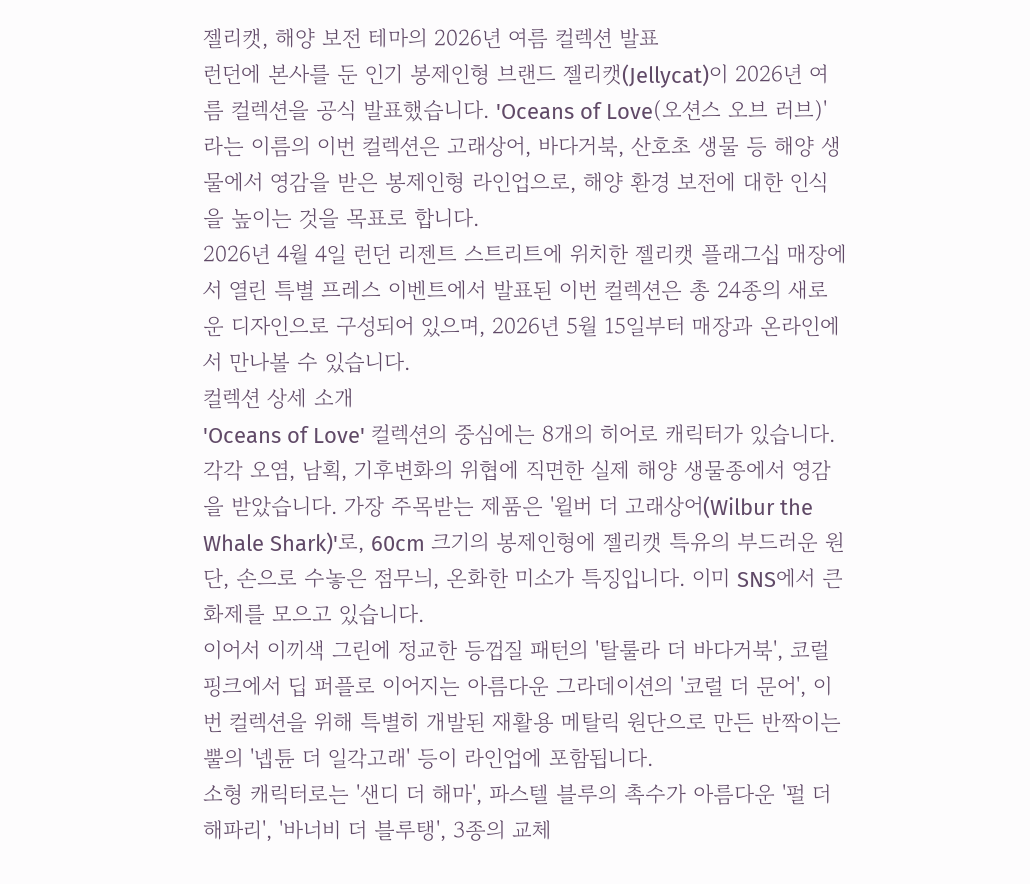젤리캣, 해양 보전 테마의 2026년 여름 컬렉션 발표
런던에 본사를 둔 인기 봉제인형 브랜드 젤리캣(Jellycat)이 2026년 여름 컬렉션을 공식 발표했습니다. 'Oceans of Love(오션스 오브 러브)'라는 이름의 이번 컬렉션은 고래상어, 바다거북, 산호초 생물 등 해양 생물에서 영감을 받은 봉제인형 라인업으로, 해양 환경 보전에 대한 인식을 높이는 것을 목표로 합니다.
2026년 4월 4일 런던 리젠트 스트리트에 위치한 젤리캣 플래그십 매장에서 열린 특별 프레스 이벤트에서 발표된 이번 컬렉션은 총 24종의 새로운 디자인으로 구성되어 있으며, 2026년 5월 15일부터 매장과 온라인에서 만나볼 수 있습니다.
컬렉션 상세 소개
'Oceans of Love' 컬렉션의 중심에는 8개의 히어로 캐릭터가 있습니다. 각각 오염, 남획, 기후변화의 위협에 직면한 실제 해양 생물종에서 영감을 받았습니다. 가장 주목받는 제품은 '윌버 더 고래상어(Wilbur the Whale Shark)'로, 60cm 크기의 봉제인형에 젤리캣 특유의 부드러운 원단, 손으로 수놓은 점무늬, 온화한 미소가 특징입니다. 이미 SNS에서 큰 화제를 모으고 있습니다.
이어서 이끼색 그린에 정교한 등껍질 패턴의 '탈룰라 더 바다거북', 코럴 핑크에서 딥 퍼플로 이어지는 아름다운 그라데이션의 '코럴 더 문어', 이번 컬렉션을 위해 특별히 개발된 재활용 메탈릭 원단으로 만든 반짝이는 뿔의 '넵튠 더 일각고래' 등이 라인업에 포함됩니다.
소형 캐릭터로는 '샌디 더 해마', 파스텔 블루의 촉수가 아름다운 '펄 더 해파리', '바너비 더 블루탱', 3종의 교체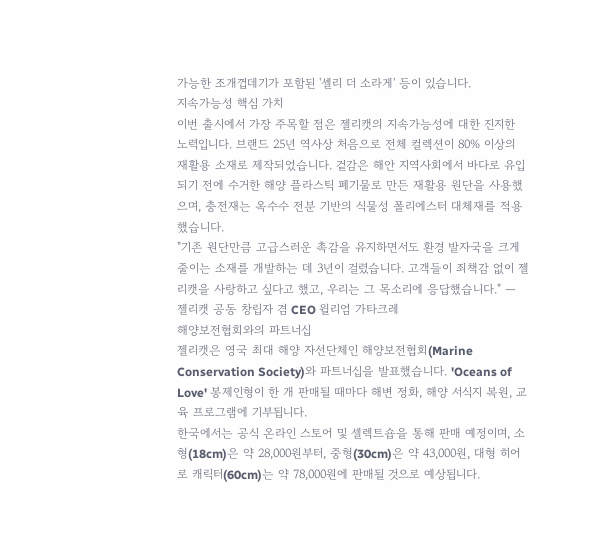가능한 조개껍데기가 포함된 '셸리 더 소라게' 등이 있습니다.
지속가능성 핵심 가치
이번 출시에서 가장 주목할 점은 젤리캣의 지속가능성에 대한 진지한 노력입니다. 브랜드 25년 역사상 처음으로 전체 컬렉션이 80% 이상의 재활용 소재로 제작되었습니다. 겉감은 해안 지역사회에서 바다로 유입되기 전에 수거한 해양 플라스틱 폐기물로 만든 재활용 원단을 사용했으며, 충전재는 옥수수 전분 기반의 식물성 폴리에스터 대체재를 적용했습니다.
"기존 원단만큼 고급스러운 촉감을 유지하면서도 환경 발자국을 크게 줄이는 소재를 개발하는 데 3년이 걸렸습니다. 고객들이 죄책감 없이 젤리캣을 사랑하고 싶다고 했고, 우리는 그 목소리에 응답했습니다." — 젤리캣 공동 창립자 겸 CEO 윌리엄 가타크레
해양보전협회와의 파트너십
젤리캣은 영국 최대 해양 자선단체인 해양보전협회(Marine Conservation Society)와 파트너십을 발표했습니다. 'Oceans of Love' 봉제인형이 한 개 판매될 때마다 해변 정화, 해양 서식지 복원, 교육 프로그램에 기부됩니다.
한국에서는 공식 온라인 스토어 및 셀렉트숍을 통해 판매 예정이며, 소형(18cm)은 약 28,000원부터, 중형(30cm)은 약 43,000원, 대형 히어로 캐릭터(60cm)는 약 78,000원에 판매될 것으로 예상됩니다.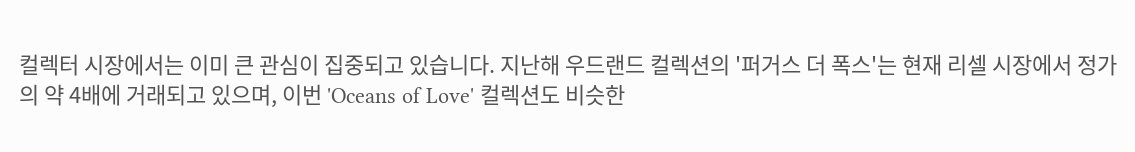컬렉터 시장에서는 이미 큰 관심이 집중되고 있습니다. 지난해 우드랜드 컬렉션의 '퍼거스 더 폭스'는 현재 리셀 시장에서 정가의 약 4배에 거래되고 있으며, 이번 'Oceans of Love' 컬렉션도 비슷한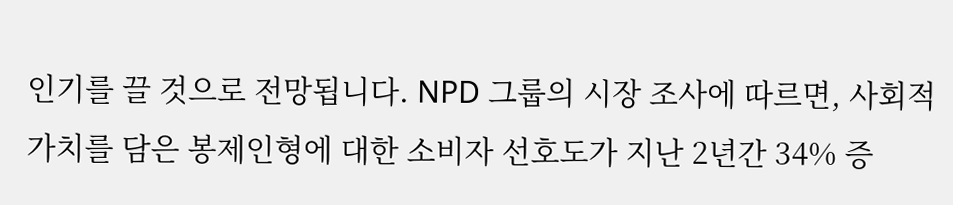인기를 끌 것으로 전망됩니다. NPD 그룹의 시장 조사에 따르면, 사회적 가치를 담은 봉제인형에 대한 소비자 선호도가 지난 2년간 34% 증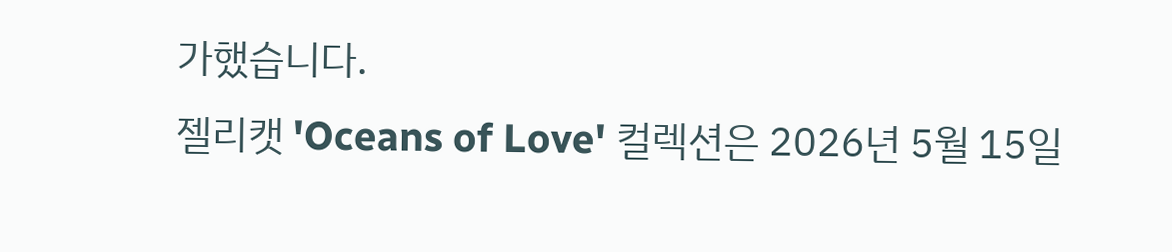가했습니다.
젤리캣 'Oceans of Love' 컬렉션은 2026년 5월 15일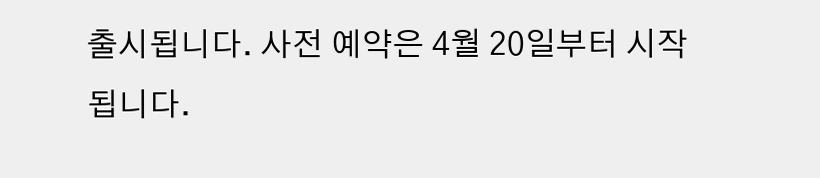출시됩니다. 사전 예약은 4월 20일부터 시작됩니다.